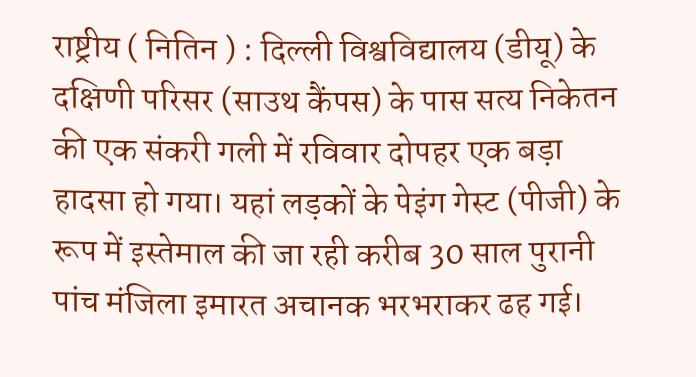राष्ट्रीय ( नितिन ) : दिल्ली विश्वविद्यालय (डीयू) के दक्षिणी परिसर (साउथ कैंपस) के पास सत्य निकेतन की एक संकरी गली में रविवार दोपहर एक बड़ा हादसा हो गया। यहां लड़कों के पेइंग गेस्ट (पीजी) के रूप में इस्तेमाल की जा रही करीब 30 साल पुरानी पांच मंजिला इमारत अचानक भरभराकर ढह गई।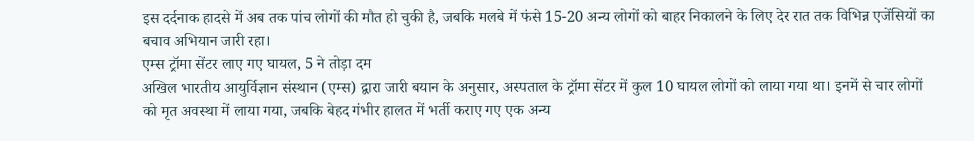इस दर्दनाक हादसे में अब तक पांच लोगों की मौत हो चुकी है, जबकि मलबे में फंसे 15-20 अन्य लोगों को बाहर निकालने के लिए देर रात तक विभिन्न एजेंसियों का बचाव अभियान जारी रहा।
एम्स ट्रॉमा सेंटर लाए गए घायल, 5 ने तोड़ा दम
अखिल भारतीय आयुर्विज्ञान संस्थान (एम्स) द्वारा जारी बयान के अनुसार, अस्पताल के ट्रॉमा सेंटर में कुल 10 घायल लोगों को लाया गया था। इनमें से चार लोगों को मृत अवस्था में लाया गया, जबकि बेहद गंभीर हालत में भर्ती कराए गए एक अन्य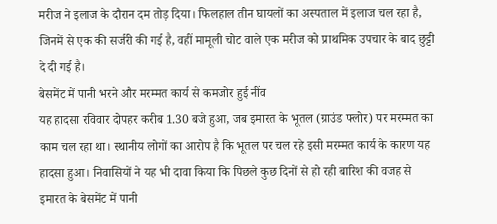मरीज ने इलाज के दौरान दम तोड़ दिया। फिलहाल तीन घायलों का अस्पताल में इलाज चल रहा है, जिनमें से एक की सर्जरी की गई है, वहीं मामूली चोट वाले एक मरीज को प्राथमिक उपचार के बाद छुट्टी दे दी गई है।
बेसमेंट में पानी भरने और मरम्मत कार्य से कमजोर हुई नींव
यह हादसा रविवार दोपहर करीब 1.30 बजे हुआ, जब इमारत के भूतल (ग्राउंड फ्लोर) पर मरम्मत का काम चल रहा था। स्थानीय लोगों का आरोप है कि भूतल पर चल रहे इसी मरम्मत कार्य के कारण यह हादसा हुआ। निवासियों ने यह भी दावा किया कि पिछले कुछ दिनों से हो रही बारिश की वजह से इमारत के बेसमेंट में पानी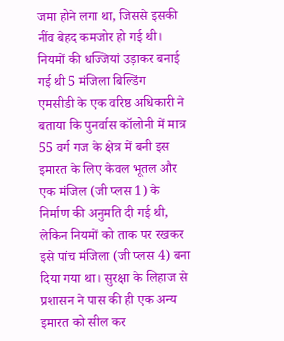जमा होने लगा था, जिससे इसकी नींव बेहद कमजोर हो गई थी।
नियमों की धज्जियां उड़ाकर बनाई गई थी 5 मंजिला बिल्डिंग
एमसीडी के एक वरिष्ठ अधिकारी ने बताया कि पुनर्वास कॉलोनी में मात्र 55 वर्ग गज के क्षेत्र में बनी इस इमारत के लिए केवल भूतल और एक मंजिल (जी प्लस 1) के निर्माण की अनुमति दी गई थी, लेकिन नियमों को ताक पर रखकर इसे पांच मंजिला (जी प्लस 4) बना दिया गया था। सुरक्षा के लिहाज से प्रशासन ने पास की ही एक अन्य इमारत को सील कर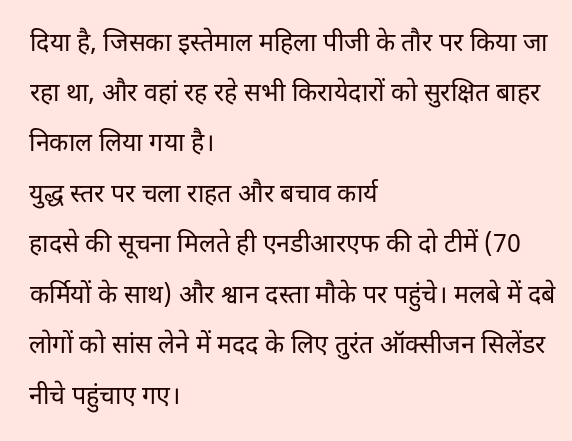दिया है, जिसका इस्तेमाल महिला पीजी के तौर पर किया जा रहा था, और वहां रह रहे सभी किरायेदारों को सुरक्षित बाहर निकाल लिया गया है।
युद्ध स्तर पर चला राहत और बचाव कार्य
हादसे की सूचना मिलते ही एनडीआरएफ की दो टीमें (70 कर्मियों के साथ) और श्वान दस्ता मौके पर पहुंचे। मलबे में दबे लोगों को सांस लेने में मदद के लिए तुरंत ऑक्सीजन सिलेंडर नीचे पहुंचाए गए।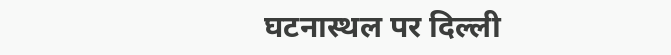घटनास्थल पर दिल्ली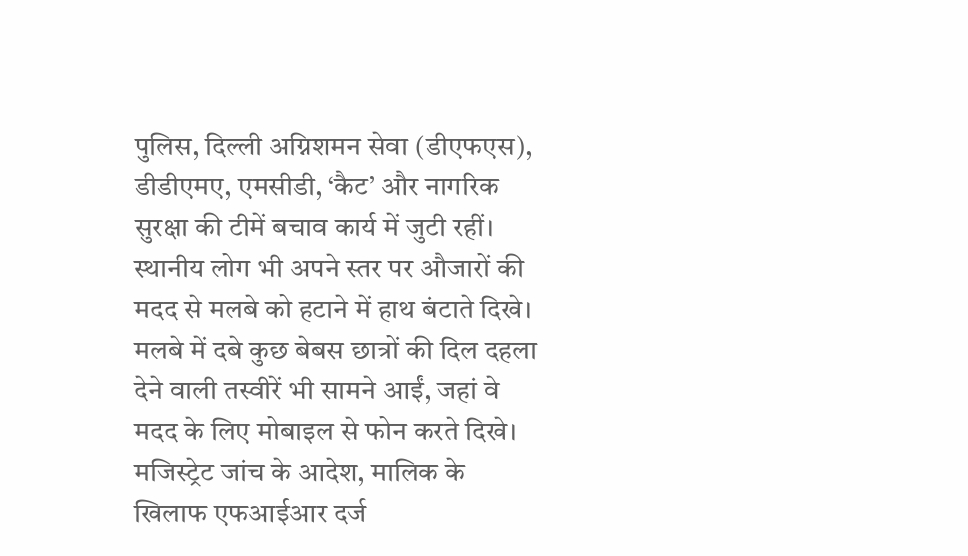पुलिस, दिल्ली अग्निशमन सेवा (डीएफएस), डीडीएमए, एमसीडी, ‘कैट’ और नागरिक सुरक्षा की टीमें बचाव कार्य में जुटी रहीं। स्थानीय लोग भी अपने स्तर पर औजारों की मदद से मलबे को हटाने में हाथ बंटाते दिखे। मलबे में दबे कुछ बेबस छात्रों की दिल दहला देने वाली तस्वीरें भी सामने आईं, जहां वे मदद के लिए मोबाइल से फोन करते दिखे।
मजिस्ट्रेट जांच के आदेश, मालिक के खिलाफ एफआईआर दर्ज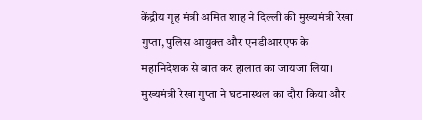केंद्रीय गृह मंत्री अमित शाह ने दिल्ली की मुख्यमंत्री रेखा गुप्ता, पुलिस आयुक्त और एनडीआरएफ के महानिदेशक से बात कर हालात का जायजा लिया। मुख्यमंत्री रेखा गुप्ता ने घटनास्थल का दौरा किया और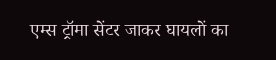एम्स ट्रॉमा सेंटर जाकर घायलों का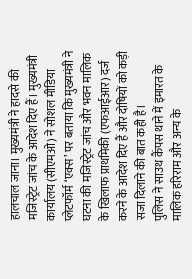हालचाल जाना। मुख्यमंत्री ने हादसे की मजिस्ट्रेट जांच के आदेश दिए हैं। मुख्यमंत्री कार्यालय (सीएमओ) ने सोशल मीडिया प्लेटफॉर्म ‘एक्स’ पर बताया कि मुख्यमंत्री ने घटना की मजिस्ट्रेट जांच और भवन मालिक के खिलाफ प्राथमिकी (एफआईआर) दर्ज करने के आदेश दिए हैं और दोषियों को कड़ी सजा दिलाने की बात कही है।
पुलिस ने साउथ कैंपस थाने में इमारत के मालिक हरिराम और अन्य के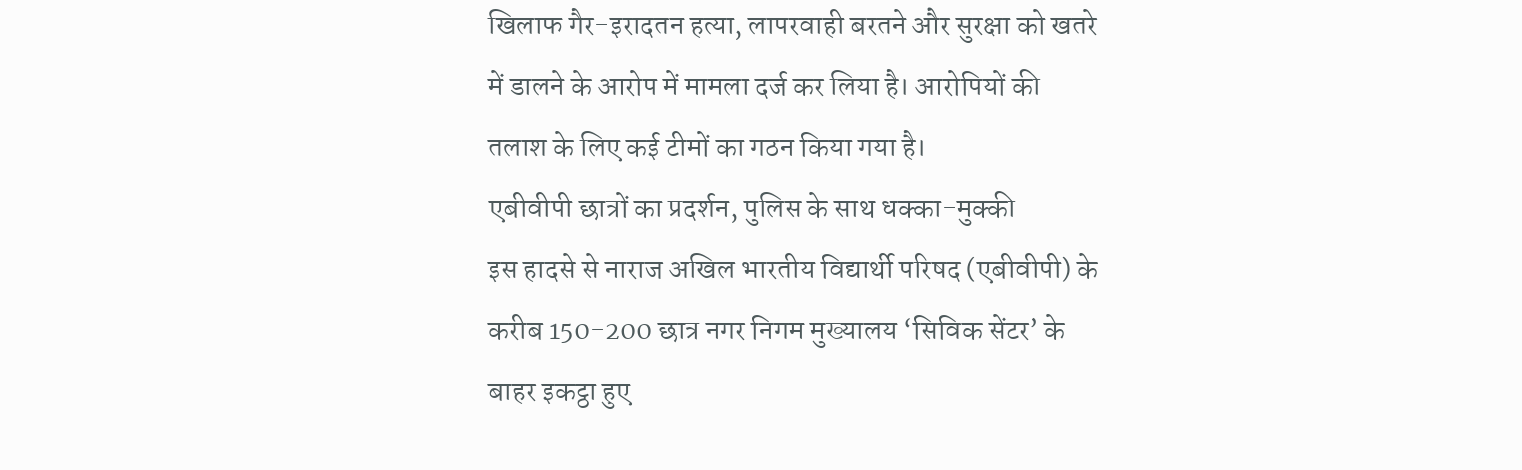खिलाफ गैर-इरादतन हत्या, लापरवाही बरतने और सुरक्षा को खतरे में डालने के आरोप में मामला दर्ज कर लिया है। आरोपियों की तलाश के लिए कई टीमों का गठन किया गया है।
एबीवीपी छात्रों का प्रदर्शन, पुलिस के साथ धक्का-मुक्की
इस हादसे से नाराज अखिल भारतीय विद्यार्थी परिषद (एबीवीपी) के करीब 150-200 छात्र नगर निगम मुख्यालय ‘सिविक सेंटर’ के बाहर इकट्ठा हुए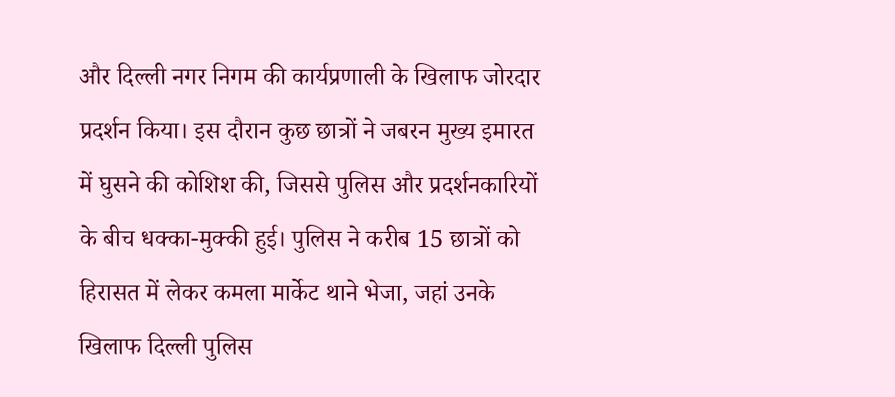और दिल्ली नगर निगम की कार्यप्रणाली के खिलाफ जोरदार प्रदर्शन किया। इस दौरान कुछ छात्रों ने जबरन मुख्य इमारत में घुसने की कोशिश की, जिससे पुलिस और प्रदर्शनकारियों के बीच धक्का-मुक्की हुई। पुलिस ने करीब 15 छात्रों को हिरासत में लेकर कमला मार्केट थाने भेजा, जहां उनके खिलाफ दिल्ली पुलिस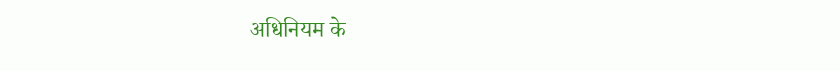अधिनियम के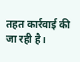तहत कार्रवाई की जा रही है।